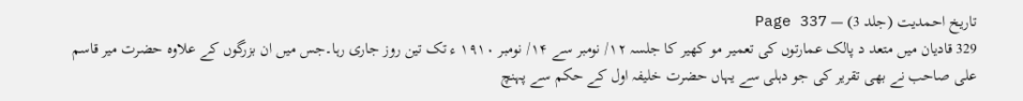تاریخ احمدیت (جلد 3) — Page 337
329 قادیان میں متعد د پالک عمارتوں کی تعمیر مو کھیر کا جلسہ ۱۲/ نومبر سے ۱۴/ نومبر ۱۹۱۰ ء تک تین روز جاری رہا۔جس میں ان بزرگوں کے علاوہ حضرت میر قاسم علی صاحب نے بھی تقریر کی جو دہلی سے یہاں حضرت خلیفہ اول کے حکم سے پہنچ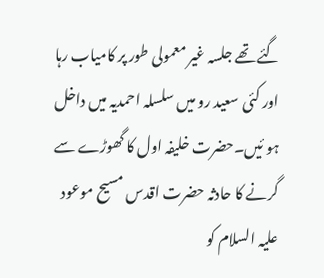گئے تھے جلسہ غیر معمولی طور پر کامیاب رہا اور کئی سعید رو میں سلسلہ احمدیہ میں داخل ہو ئیں۔حضرت خلیفہ اول کا گھوڑے سے گرنے کا حادثہ حضرت اقدس مسیح موعود علیہ السلام کو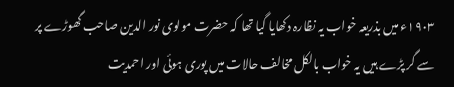۱۹۰۳ء میں بذریعہ خواب یہ نظارہ دکھایا گیا تھا کہ حضرت مولوی نور الدین صاحب گھوڑے پر سے گر پڑے ہیں یہ خواب بالکل مخالف حالات میں پوری ہوئی اور احمدیت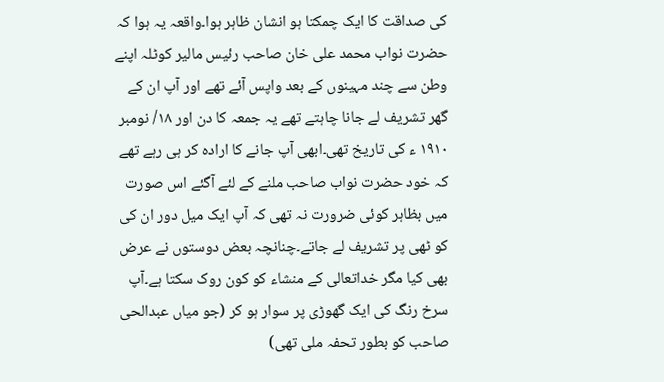کی صداقت کا ایک چمکتا ہو انشان ظاہر ہوا۔واقعہ یہ ہوا کہ حضرت نواب محمد علی خان صاحب رئیس مالیر کوٹلہ اپنے وطن سے چند مہینوں کے بعد واپس آئے تھے اور آپ ان کے گھر تشریف لے جانا چاہتے تھے یہ جمعہ کا دن اور ۱۸/ نومبر ۱۹۱۰ ء کی تاریخ تھی۔ابھی آپ جانے کا ارادہ کر ہی رہے تھے کہ خود حضرت نواب صاحب ملنے کے لئے آگئے اس صورت میں بظاہر کوئی ضرورت نہ تھی کہ آپ ایک میل دور ان کی کو ٹھی پر تشریف لے جاتے۔چنانچہ بعض دوستوں نے عرض بھی کیا مگر خداتعالی کے منشاء کو کون روک سکتا ہے۔آپ سرخ رنگ کی ایک گھوڑی پر سوار ہو کر (جو میاں عبدالحی صاحب کو بطور تحفہ ملی تھی)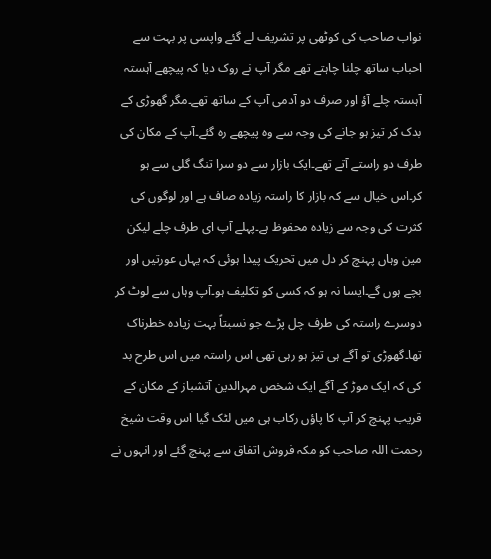نواب صاحب کی کوٹھی پر تشریف لے گئے واپسی پر بہت سے احباب ساتھ چلنا چاہتے تھے مگر آپ نے روک دیا کہ پیچھے آہستہ آہستہ چلے آؤ اور صرف دو آدمی آپ کے ساتھ تھے۔مگر گھوڑی کے بدک کر تیز ہو جانے کی وجہ سے وہ پیچھے رہ گئے۔آپ کے مکان کی طرف دو راستے آتے تھے۔ایک بازار سے دو سرا تنگ گلی سے ہو کر۔اس خیال سے کہ بازار کا راستہ زیادہ صاف ہے اور لوگوں کی کثرت کی وجہ سے زیادہ محفوظ ہے۔پہلے آپ ای طرف چلے لیکن مین وہاں پہنچ کر دل میں تحریک پیدا ہوئی کہ یہاں عورتیں اور بچے ہوں گے۔ایسا نہ ہو کہ کسی کو تکلیف ہو۔آپ وہاں سے لوٹ کر دوسرے راستہ کی طرف چل پڑے جو نسبتاً بہت زیادہ خطرناک تھا۔گھوڑی تو آگے ہی تیز ہو رہی تھی اس راستہ میں اس طرح بد کی کہ ایک موڑ کے آگے ایک شخص مہرالدین آتشباز کے مکان کے قریب پہنچ کر آپ کا پاؤں رکاب ہی میں لٹک گیا اس وقت شیخ رحمت اللہ صاحب کو مکہ فروش اتفاق سے پہنچ گئے اور انہوں نے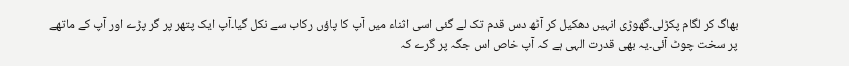بھاگ کر لگام پکڑلی۔گھوڑی انہیں دھکیل کر آٹھ دس قدم تک لے گئی اسی اثناء میں آپ کا پاؤں رکاب سے نکل گیا۔آپ ایک پتھر پر گر پڑے اور آپ کے ماتھے پر سخت چوٹ آئی۔یہ بھی قدرت الہی ہے کہ آپ خاص اس جگہ پر گرے کہ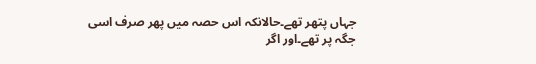جہاں پتھر تھے۔حالانکہ اس حصہ میں پھر صرف اسی جگہ پر تھے۔اور اگر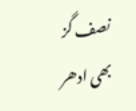نصف گز بھی ادھر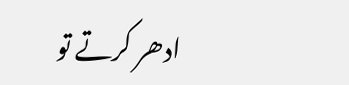ادھر کرتے تو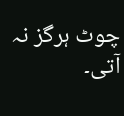چوٹ ہرگز نہ آتی۔